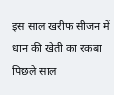इस साल खरीफ सीजन में धान की खेती का रकबा पिछले साल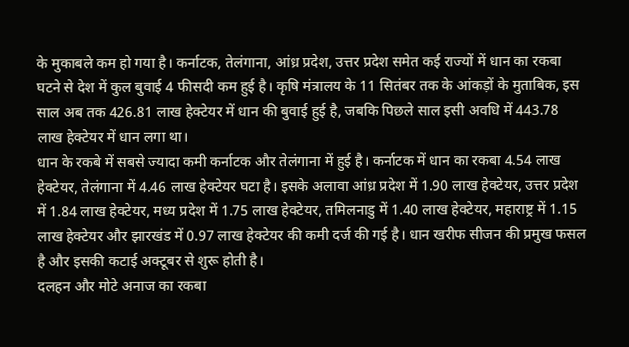के मुकाबले कम हो गया है। कर्नाटक, तेलंगाना, आंध्र प्रदेश, उत्तर प्रदेश समेत कई राज्यों में धान का रकबा घटने से देश में कुल बुवाई 4 फीसदी कम हुई है। कृषि मंत्रालय के 11 सितंबर तक के आंकड़ों के मुताबिक, इस साल अब तक 426.81 लाख हेक्टेयर में धान की बुवाई हुई है, जबकि पिछले साल इसी अवधि में 443.78 लाख हेक्टेयर में धान लगा था।
धान के रकबे में सबसे ज्यादा कमी कर्नाटक और तेलंगाना में हुई है। कर्नाटक में धान का रकबा 4.54 लाख हेक्टेयर, तेलंगाना में 4.46 लाख हेक्टेयर घटा है। इसके अलावा आंध्र प्रदेश में 1.90 लाख हेक्टेयर, उत्तर प्रदेश में 1.84 लाख हेक्टेयर, मध्य प्रदेश में 1.75 लाख हेक्टेयर, तमिलनाडु में 1.40 लाख हेक्टेयर, महाराष्ट्र में 1.15 लाख हेक्टेयर और झारखंड में 0.97 लाख हेक्टेयर की कमी दर्ज की गई है। धान खरीफ सीजन की प्रमुख फसल है और इसकी कटाई अक्टूबर से शुरू होती है।
दलहन और मोटे अनाज का रकबा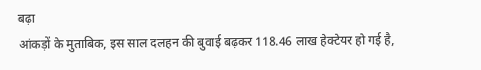बढ़ा
आंकड़ों के मुताबिक, इस साल दलहन की बुवाई बढ़कर 118.46 लाख हेक्टेयर हो गई है,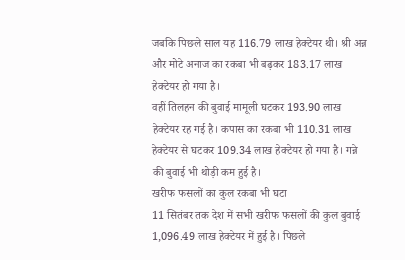जबकि पिछले साल यह 116.79 लाख हेक्टेयर थी। श्री अन्न और मोटे अनाज का रकबा भी बढ़कर 183.17 लाख हेक्टेयर हो गया है।
वहीं तिलहन की बुवाई मामूली घटकर 193.90 लाख हेक्टेयर रह गई है। कपास का रकबा भी 110.31 लाख हेक्टेयर से घटकर 109.34 लाख हेक्टेयर हो गया है। गन्ने की बुवाई भी थोड़ी कम हुई है।
खरीफ फसलों का कुल रकबा भी घटा
11 सितंबर तक देश में सभी खरीफ फसलों की कुल बुवाई 1,096.49 लाख हेक्टेयर में हुई है। पिछले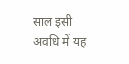साल इसी अवधि में यह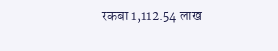रकबा 1,112.54 लाख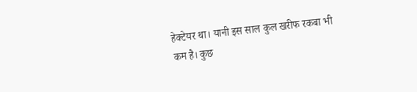हेक्टेयर था। यानी इस साल कुल खरीफ रकबा भी कम है। कुछ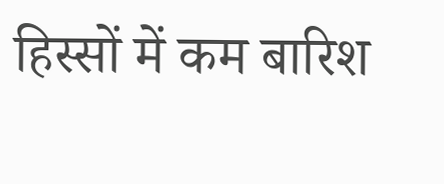हिस्सों में कम बारिश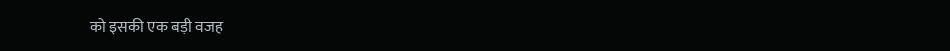को इसकी एक बड़ी वजह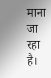माना जा रहा है।